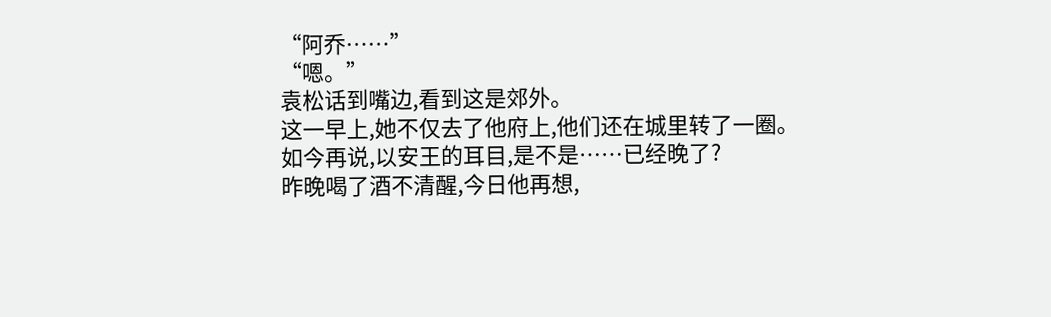“阿乔……”
“嗯。”
袁松话到嘴边,看到这是郊外。
这一早上,她不仅去了他府上,他们还在城里转了一圈。
如今再说,以安王的耳目,是不是……已经晚了?
昨晚喝了酒不清醒,今日他再想,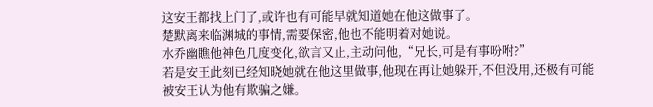这安王都找上门了,或许也有可能早就知道她在他这做事了。
楚默离来临渊城的事情,需要保密,他也不能明着对她说。
水乔幽瞧他神色几度变化,欲言又止,主动问他,“兄长,可是有事吩咐?”
若是安王此刻已经知晓她就在他这里做事,他现在再让她躲开,不但没用,还极有可能被安王认为他有欺骗之嫌。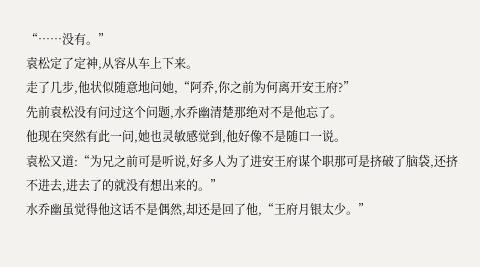“……没有。”
袁松定了定神,从容从车上下来。
走了几步,他状似随意地问她,“阿乔,你之前为何离开安王府?”
先前袁松没有问过这个问题,水乔幽清楚那绝对不是他忘了。
他现在突然有此一问,她也灵敏感觉到,他好像不是随口一说。
袁松又道:“为兄之前可是听说,好多人为了进安王府谋个职那可是挤破了脑袋,还挤不进去,进去了的就没有想出来的。”
水乔幽虽觉得他这话不是偶然,却还是回了他,“王府月银太少。”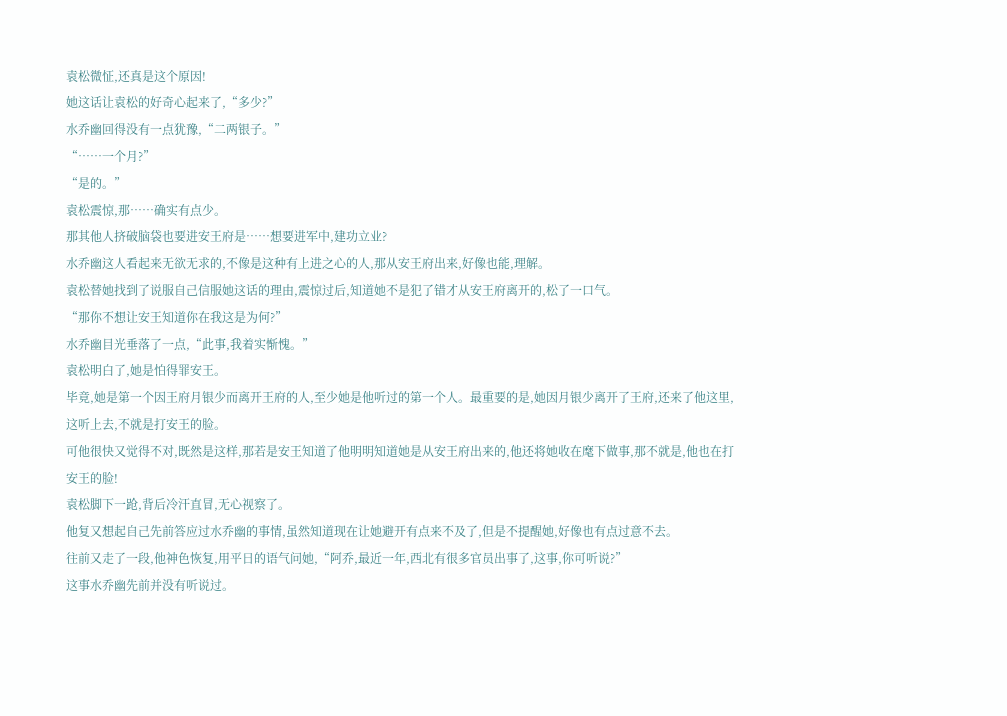袁松微怔,还真是这个原因!
她这话让袁松的好奇心起来了,“多少?”
水乔幽回得没有一点犹豫,“二两银子。”
“……一个月?”
“是的。”
袁松震惊,那……确实有点少。
那其他人挤破脑袋也要进安王府是……想要进军中,建功立业?
水乔幽这人看起来无欲无求的,不像是这种有上进之心的人,那从安王府出来,好像也能,理解。
袁松替她找到了说服自己信服她这话的理由,震惊过后,知道她不是犯了错才从安王府离开的,松了一口气。
“那你不想让安王知道你在我这是为何?”
水乔幽目光垂落了一点,“此事,我着实惭愧。”
袁松明白了,她是怕得罪安王。
毕竟,她是第一个因王府月银少而离开王府的人,至少她是他听过的第一个人。最重要的是,她因月银少离开了王府,还来了他这里,这听上去,不就是打安王的脸。
可他很快又觉得不对,既然是这样,那若是安王知道了他明明知道她是从安王府出来的,他还将她收在麾下做事,那不就是,他也在打安王的脸!
袁松脚下一跄,背后冷汗直冒,无心视察了。
他复又想起自己先前答应过水乔幽的事情,虽然知道现在让她避开有点来不及了,但是不提醒她,好像也有点过意不去。
往前又走了一段,他神色恢复,用平日的语气问她,“阿乔,最近一年,西北有很多官员出事了,这事,你可听说?”
这事水乔幽先前并没有听说过。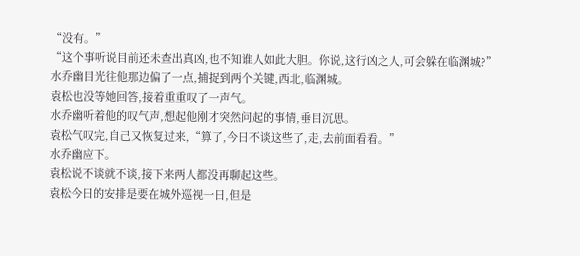“没有。”
“这个事听说目前还未查出真凶,也不知谁人如此大胆。你说,这行凶之人,可会躲在临渊城?”
水乔幽目光往他那边偏了一点,捕捉到两个关键,西北,临渊城。
袁松也没等她回答,接着重重叹了一声气。
水乔幽听着他的叹气声,想起他刚才突然问起的事情,垂目沉思。
袁松气叹完,自己又恢复过来,“算了,今日不谈这些了,走,去前面看看。”
水乔幽应下。
袁松说不谈就不谈,接下来两人都没再聊起这些。
袁松今日的安排是要在城外巡视一日,但是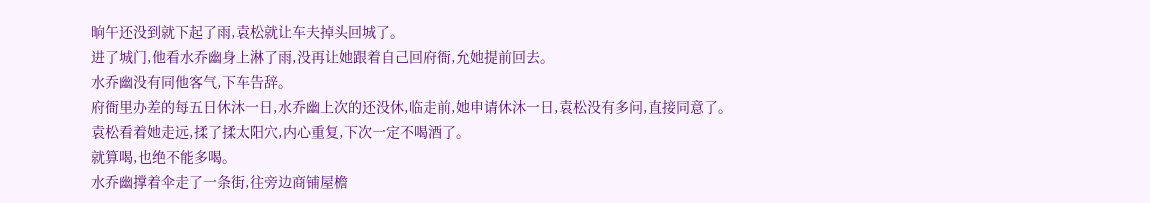晌午还没到就下起了雨,袁松就让车夫掉头回城了。
进了城门,他看水乔幽身上淋了雨,没再让她跟着自己回府衙,允她提前回去。
水乔幽没有同他客气,下车告辞。
府衙里办差的每五日休沐一日,水乔幽上次的还没休,临走前,她申请休沐一日,袁松没有多问,直接同意了。
袁松看着她走远,揉了揉太阳穴,内心重复,下次一定不喝酒了。
就算喝,也绝不能多喝。
水乔幽撑着伞走了一条街,往旁边商铺屋檐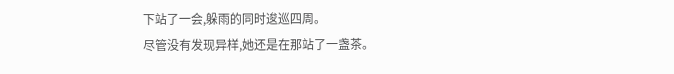下站了一会,躲雨的同时逡巡四周。
尽管没有发现异样,她还是在那站了一盏茶。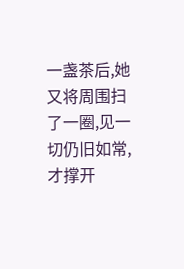一盏茶后,她又将周围扫了一圈,见一切仍旧如常,才撑开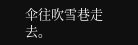伞往吹雪巷走去。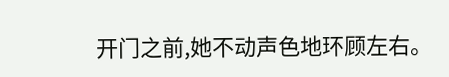开门之前,她不动声色地环顾左右。